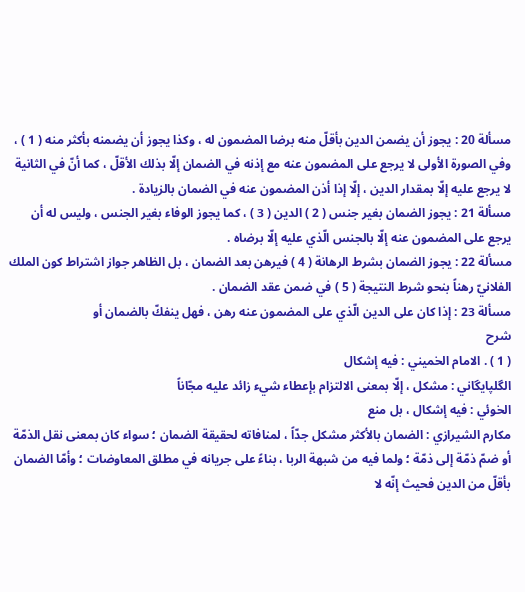مسألة 20 : يجوز أن يضمن الدين بأقلّ منه برضا المضمون له ، وكذا يجوز أن يضمنه بأكثر منه ( 1 ) ، وفي الصورة الأولى لا يرجع على المضمون عنه مع إذنه في الضمان إلّا بذلك الأقلّ ، كما أنّ في الثانية لا يرجع عليه إلّا بمقدار الدين ، إلّا إذا أذن المضمون عنه في الضمان بالزيادة .
مسألة 21 : يجوز الضمان بغير جنس ( 2 ) الدين ( 3 ) ، كما يجوز الوفاء بغير الجنس ، وليس له أن يرجع على المضمون عنه إلّا بالجنس الّذي عليه إلّا برضاه .
مسألة 22 : يجوز الضمان بشرط الرهانة ( 4 ) فيرهن بعد الضمان ، بل الظاهر جواز اشتراط كون الملك الفلانيّ رهناً بنحو شرط النتيجة ( 5 ) في ضمن عقد الضمان .
مسألة 23 : إذا كان على الدين الّذي على المضمون عنه رهن ، فهل ينفكّ بالضمان أو
شرح
( 1 ) . الامام الخميني : فيه إشكال
الگلپايگاني : مشكل ، إلّا بمعنى الالتزام بإعطاء شيء زائد عليه مجّاناً
الخوئي : فيه إشكال ، بل منع
مكارم الشيرازي : الضمان بالأكثر مشكل جدّاً ، لمنافاته لحقيقة الضمان ؛ سواء كان بمعنى نقل الذمّة أو ضمّ ذمّة إلى ذمّة ؛ ولما فيه من شبهة الربا ، بناءً على جريانه في مطلق المعاوضات ؛ وأمّا الضمان بأقلّ من الدين فحيث إنّه لا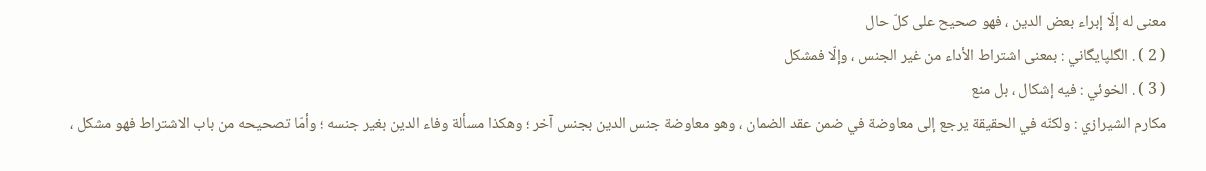معنى له إلّا إبراء بعض الدين ، فهو صحيح على كلّ حال
( 2 ) . الگلپايگاني : بمعنى اشتراط الأداء من غير الجنس ، وإلّا فمشكل
( 3 ) . الخوئي : فيه إشكال ، بل منع
مكارم الشيرازي : ولكنّه في الحقيقة يرجع إلى معاوضة في ضمن عقد الضمان ، وهو معاوضة جنس الدين بجنس آخر ؛ وهكذا مسألة وفاء الدين بغير جنسه ؛ وأمّا تصحيحه من باب الاشتراط فهو مشكل ،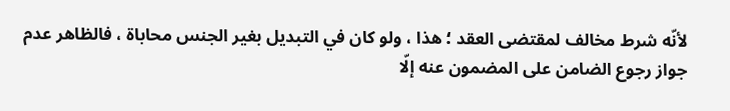لأنّه شرط مخالف لمقتضى العقد ؛ هذا ، ولو كان في التبديل بغير الجنس محاباة ، فالظاهر عدم جواز رجوع الضامن على المضمون عنه إلّا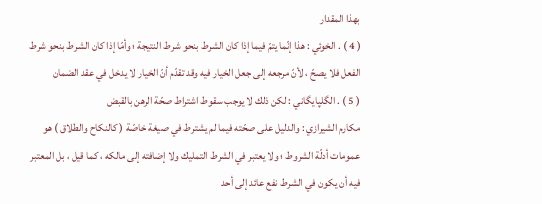بهذا المقدار
( 4 ) . الخوئي : هذا إنّما يتمّ فيما إذا كان الشرط بنحو شرط النتيجة ؛ وأمّا إذا كان الشرط بنحو شرط الفعل فلا يصحّ ، لأنّ مرجعه إلى جعل الخيار فيه وقد تقدّم أنّ الخيار لا يدخل في عقد الضمان
( 5 ) . الگلپايگاني : لكن ذلك لا يوجب سقوط اشتراط صحّة الرهن بالقبض
مكارم الشيرازي : والدليل على صحّته فيما لم يشترط في صيغة خاصّة ( كالنكاح والطلاق ) هو عمومات أدلّة الشروط ؛ ولا يعتبر في الشرط التمليك ولا إضافته إلى مالكه ، كما قيل ، بل المعتبر فيه أن يكون في الشرط نفع عائد إلى أحد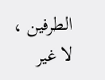الطرفين ، لا غير